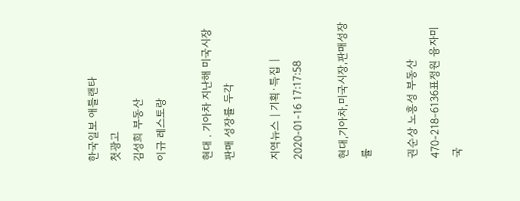한국일보 애틀랜타
첫광고
김성희 부동산
이규 레스토랑

현대 . 기아차 지난해 미국시장 판매 성장률 두각

지역뉴스 | 기획·특집 | 2020-01-16 17:17:58

현대,기아차,미국시장,판매성장률

권순상 노흥성 부동산 470-218-6136표정원 융자미국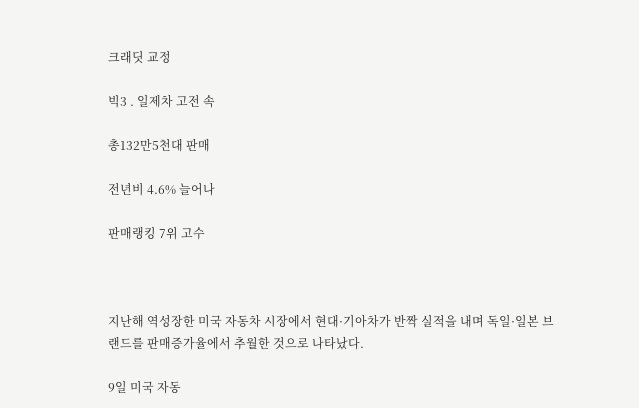크래딧 교정

빅3 . 일제차 고전 속

총132만5천대 판매

전년비 4.6% 늘어나

판매랭킹 7위 고수



지난해 역성장한 미국 자동차 시장에서 현대·기아차가 반짝 실적을 내며 독일·일본 브랜드를 판매증가율에서 추월한 것으로 나타났다.

9일 미국 자동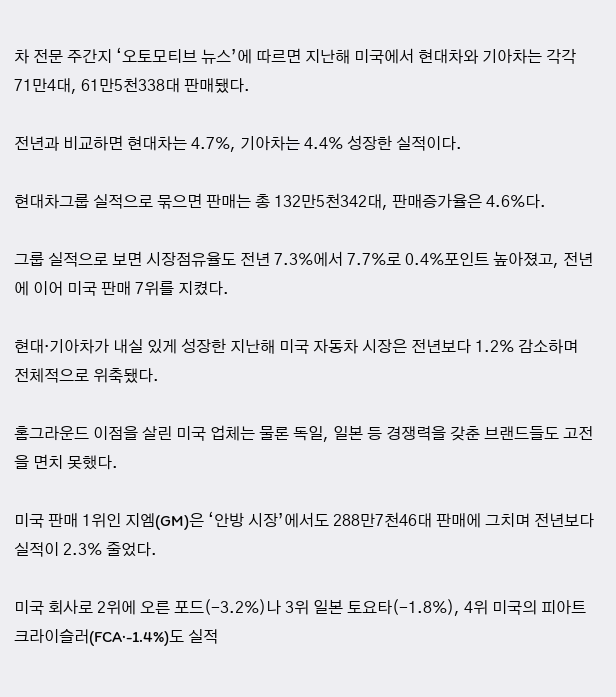차 전문 주간지 ‘오토모티브 뉴스’에 따르면 지난해 미국에서 현대차와 기아차는 각각 71만4대, 61만5천338대 판매됐다.

전년과 비교하면 현대차는 4.7%, 기아차는 4.4% 성장한 실적이다.

현대차그룹 실적으로 묶으면 판매는 총 132만5천342대, 판매증가율은 4.6%다.

그룹 실적으로 보면 시장점유율도 전년 7.3%에서 7.7%로 0.4%포인트 높아졌고, 전년에 이어 미국 판매 7위를 지켰다.

현대·기아차가 내실 있게 성장한 지난해 미국 자동차 시장은 전년보다 1.2% 감소하며 전체적으로 위축됐다.

홈그라운드 이점을 살린 미국 업체는 물론 독일, 일본 등 경쟁력을 갖춘 브랜드들도 고전을 면치 못했다.

미국 판매 1위인 지엠(GM)은 ‘안방 시장’에서도 288만7천46대 판매에 그치며 전년보다 실적이 2.3% 줄었다.

미국 회사로 2위에 오른 포드(-3.2%)나 3위 일본 토요타(-1.8%), 4위 미국의 피아트크라이슬러(FCA·-1.4%)도 실적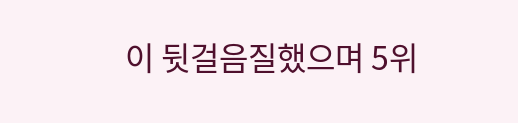이 뒷걸음질했으며 5위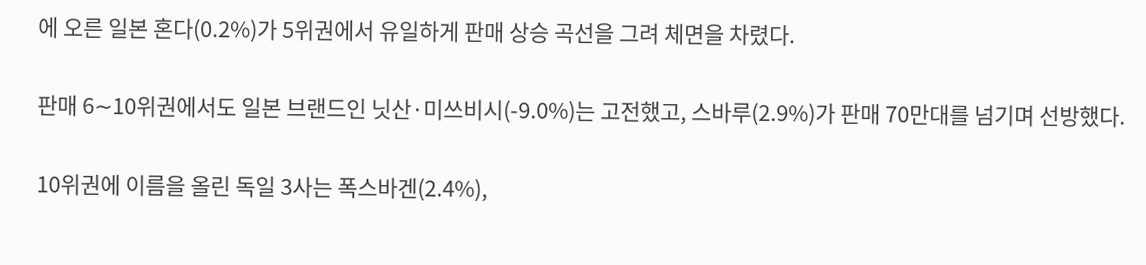에 오른 일본 혼다(0.2%)가 5위권에서 유일하게 판매 상승 곡선을 그려 체면을 차렸다.

판매 6∼10위권에서도 일본 브랜드인 닛산·미쓰비시(-9.0%)는 고전했고, 스바루(2.9%)가 판매 70만대를 넘기며 선방했다.

10위권에 이름을 올린 독일 3사는 폭스바겐(2.4%),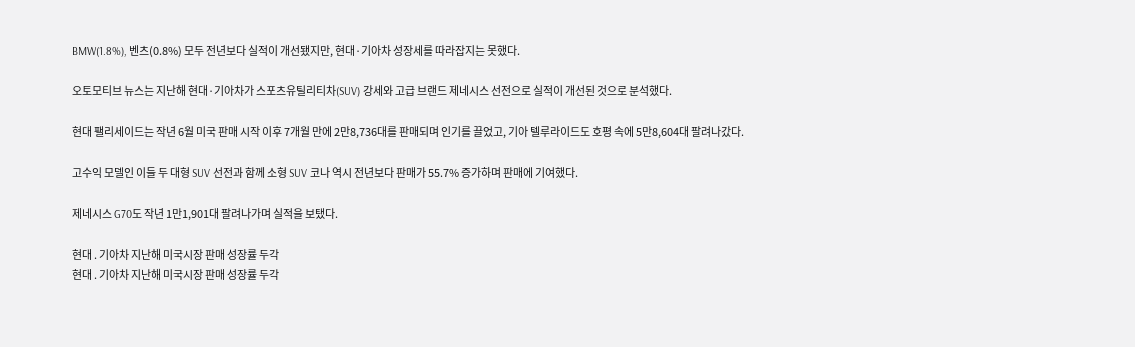BMW(1.8%), 벤츠(0.8%) 모두 전년보다 실적이 개선됐지만, 현대·기아차 성장세를 따라잡지는 못했다.

오토모티브 뉴스는 지난해 현대·기아차가 스포츠유틸리티차(SUV) 강세와 고급 브랜드 제네시스 선전으로 실적이 개선된 것으로 분석했다.

현대 팰리세이드는 작년 6월 미국 판매 시작 이후 7개월 만에 2만8,736대를 판매되며 인기를 끌었고, 기아 텔루라이드도 호평 속에 5만8,604대 팔려나갔다.

고수익 모델인 이들 두 대형 SUV 선전과 함께 소형 SUV 코나 역시 전년보다 판매가 55.7% 증가하며 판매에 기여했다.

제네시스 G70도 작년 1만1,901대 팔려나가며 실적을 보탰다.

현대 . 기아차 지난해 미국시장 판매 성장률 두각
현대 . 기아차 지난해 미국시장 판매 성장률 두각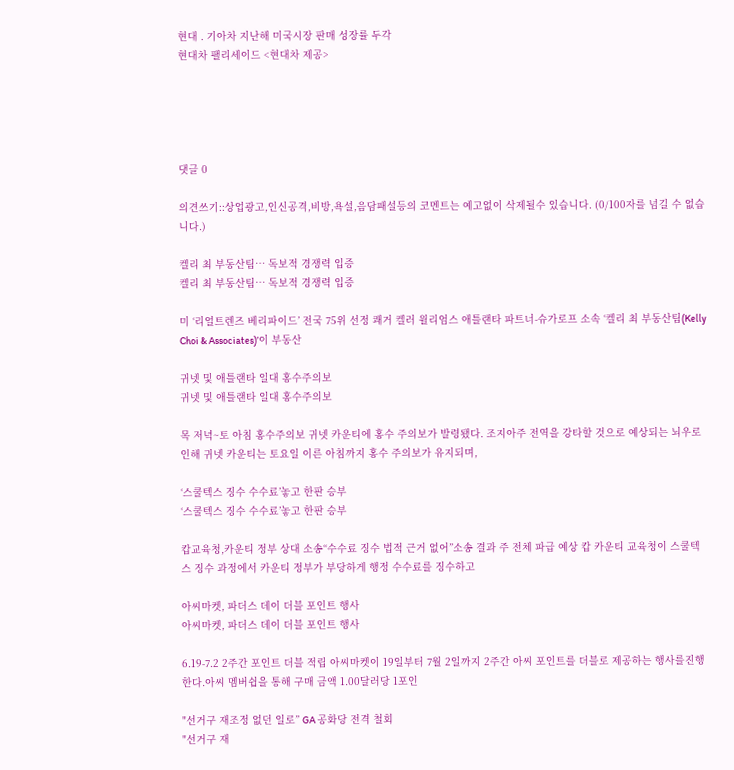현대 . 기아차 지난해 미국시장 판매 성장률 두각
현대차 팰리세이드 <현대차 제공>





댓글 0

의견쓰기::상업광고,인신공격,비방,욕설,음담패설등의 코멘트는 예고없이 삭제될수 있습니다. (0/100자를 넘길 수 없습니다.)

켈리 최 부동산팀… 독보적 경쟁력 입증
켈리 최 부동산팀… 독보적 경쟁력 입증

미 ‘리얼트렌즈 베리파이드’ 전국 75위 선정 쾌거 켈러 윌리엄스 애틀랜타 파트너-슈가로프 소속 ‘켈리 최 부동산팀(Kelly Choi & Associates)’이 부동산

귀넷 및 애틀랜타 일대 홍수주의보
귀넷 및 애틀랜타 일대 홍수주의보

목 저녁~토 아침 홍수주의보 귀넷 카운티에 홍수 주의보가 발령됐다. 조지아주 전역을 강타할 것으로 예상되는 뇌우로 인해 귀넷 카운티는 토요일 이른 아침까지 홍수 주의보가 유지되며,

‘스쿨텍스 징수 수수료’놓고 한판 승부
‘스쿨텍스 징수 수수료’놓고 한판 승부

캅교육청,카운티 정부 상대 소송“수수료 징수 법적 근거 없어”소송 결과 주 전체 파급 예상 캅 카운티 교육청이 스쿨텍스 징수 과정에서 카운티 정부가 부당하게 행정 수수료를 징수하고

아씨마켓, 파더스 데이 더블 포인트 행사
아씨마켓, 파더스 데이 더블 포인트 행사

6.19-7.2 2주간 포인트 더블 적립 아씨마켓이 19일부터 7월 2일까지 2주간 아씨 포인트를 더블로 제공하는 행사를진행한다.아씨 멤버쉽을 통해 구매 금액 1.00달러당 1포인

"선거구 재조정 없던 일로” GA 공화당 전격 철회
"선거구 재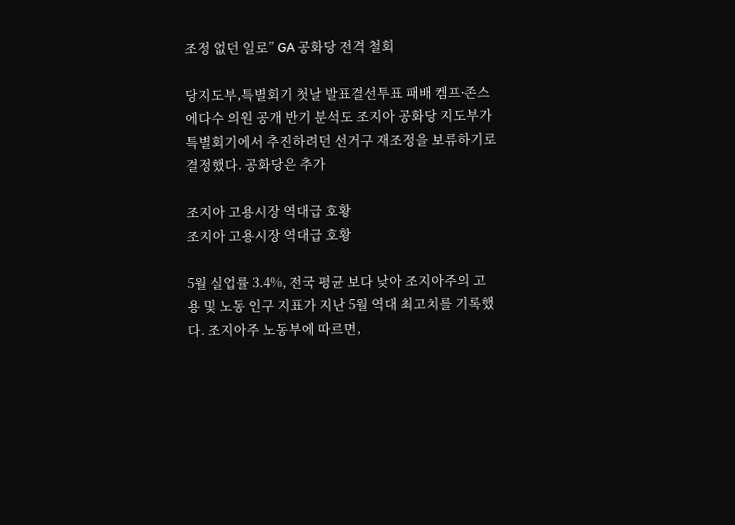조정 없던 일로” GA 공화당 전격 철회

당지도부,특별회기 첫날 발표결선투표 패배 켐프∙존스에다수 의원 공개 반기 분석도 조지아 공화당 지도부가 특별회기에서 추진하려던 선거구 재조정을 보류하기로 결정했다. 공화당은 추가

조지아 고용시장 역대급 호황
조지아 고용시장 역대급 호황

5월 실업률 3.4%, 전국 평균 보다 낮아 조지아주의 고용 및 노동 인구 지표가 지난 5월 역대 최고치를 기록했다. 조지아주 노동부에 따르면,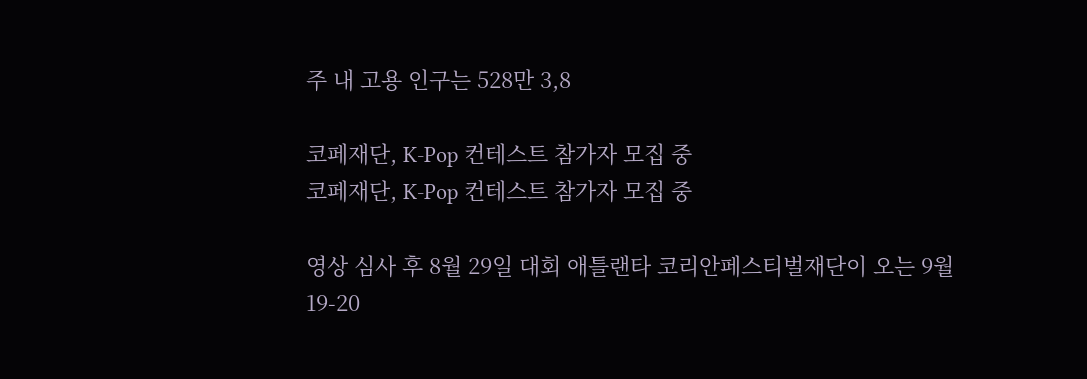주 내 고용 인구는 528만 3,8

코페재단, K-Pop 컨테스트 참가자 모집 중
코페재단, K-Pop 컨테스트 참가자 모집 중

영상 심사 후 8월 29일 대회 애틀랜타 코리안페스티벌재단이 오는 9월 19-20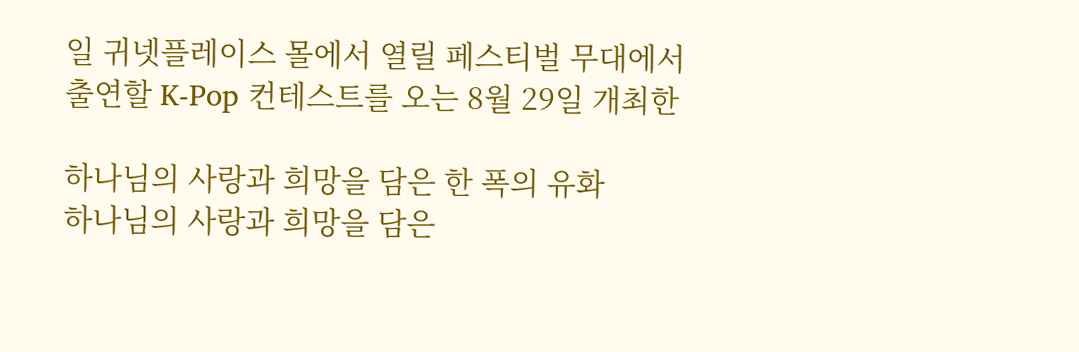일 귀넷플레이스 몰에서 열릴 페스티벌 무대에서 출연할 K-Pop 컨테스트를 오는 8월 29일 개최한

하나님의 사랑과 희망을 담은 한 폭의 유화
하나님의 사랑과 희망을 담은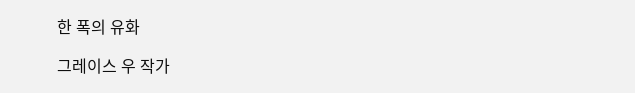한 폭의 유화

그레이스 우 작가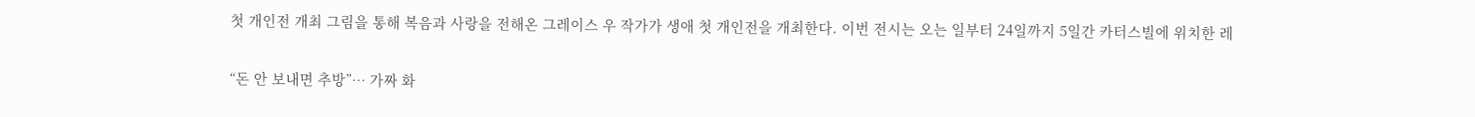첫 개인전 개최 그림을 통해 복음과 사랑을 전해온 그레이스 우 작가가 생애 첫 개인전을 개최한다. 이번 전시는 오는 일부터 24일까지 5일간 카터스빌에 위치한 레

“돈 안 보내면 추방”… 가짜 화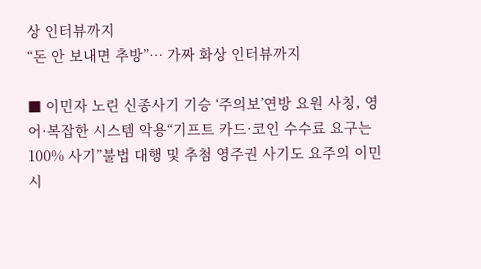상 인터뷰까지
“돈 안 보내면 추방”… 가짜 화상 인터뷰까지

■ 이민자 노린 신종사기 기승 ‘주의보’연방 요원 사칭, 영어·복잡한 시스템 악용“기프트 카드·코인 수수료 요구는 100% 사기”불법 대행 및 추첨 영주권 사기도 요주의 이민 시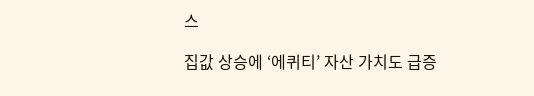스

집값 상승에 ‘에퀴티’ 자산 가치도 급증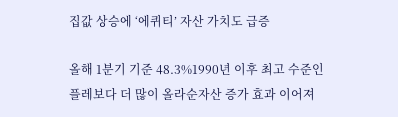집값 상승에 ‘에퀴티’ 자산 가치도 급증

올해 1분기 기준 48.3%1990년 이후 최고 수준인플레보다 더 많이 올라순자산 증가 효과 이어져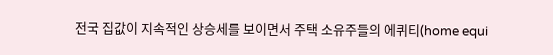전국 집값이 지속적인 상승세를 보이면서 주택 소유주들의 에퀴티(home equi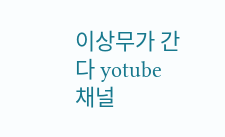이상무가 간다 yotube 채널